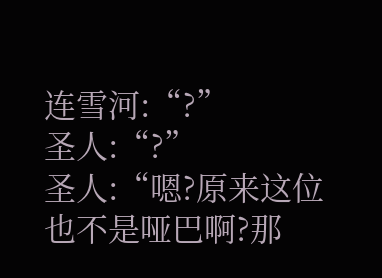连雪河:“?”
圣人:“?”
圣人:“嗯?原来这位也不是哑巴啊?那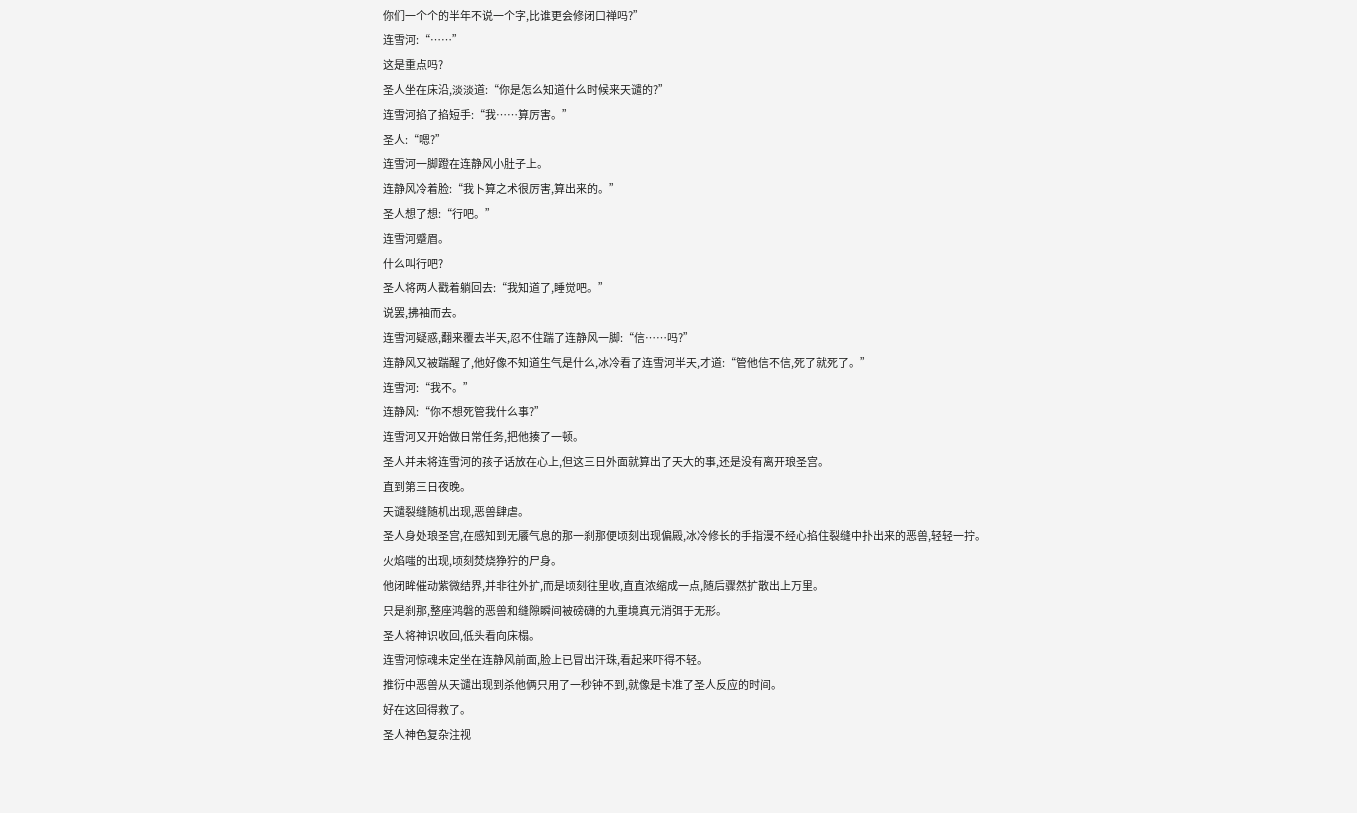你们一个个的半年不说一个字,比谁更会修闭口禅吗?”
连雪河:“……”
这是重点吗?
圣人坐在床沿,淡淡道:“你是怎么知道什么时候来天谴的?”
连雪河掐了掐短手:“我……算厉害。”
圣人:“嗯?”
连雪河一脚蹬在连静风小肚子上。
连静风冷着脸:“我卜算之术很厉害,算出来的。”
圣人想了想:“行吧。”
连雪河蹙眉。
什么叫行吧?
圣人将两人戳着躺回去:“我知道了,睡觉吧。”
说罢,拂袖而去。
连雪河疑惑,翻来覆去半天,忍不住踹了连静风一脚:“信……吗?”
连静风又被踹醒了,他好像不知道生气是什么,冰冷看了连雪河半天,才道:“管他信不信,死了就死了。”
连雪河:“我不。”
连静风:“你不想死管我什么事?”
连雪河又开始做日常任务,把他揍了一顿。
圣人并未将连雪河的孩子话放在心上,但这三日外面就算出了天大的事,还是没有离开琅圣宫。
直到第三日夜晚。
天谴裂缝随机出现,恶兽肆虐。
圣人身处琅圣宫,在感知到无餍气息的那一刹那便顷刻出现偏殿,冰冷修长的手指漫不经心掐住裂缝中扑出来的恶兽,轻轻一拧。
火焰嗤的出现,顷刻焚烧狰狞的尸身。
他闭眸催动紫微结界,并非往外扩,而是顷刻往里收,直直浓缩成一点,随后骤然扩散出上万里。
只是刹那,整座鸿磐的恶兽和缝隙瞬间被磅礴的九重境真元消弭于无形。
圣人将神识收回,低头看向床榻。
连雪河惊魂未定坐在连静风前面,脸上已冒出汗珠,看起来吓得不轻。
推衍中恶兽从天谴出现到杀他俩只用了一秒钟不到,就像是卡准了圣人反应的时间。
好在这回得救了。
圣人神色复杂注视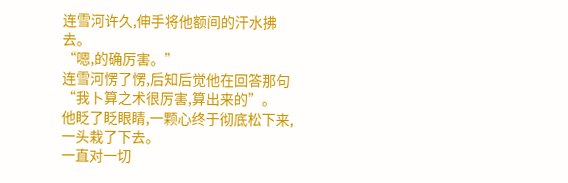连雪河许久,伸手将他额间的汗水拂去。
“嗯,的确厉害。”
连雪河愣了愣,后知后觉他在回答那句“我卜算之术很厉害,算出来的”。
他眨了眨眼睛,一颗心终于彻底松下来,一头栽了下去。
一直对一切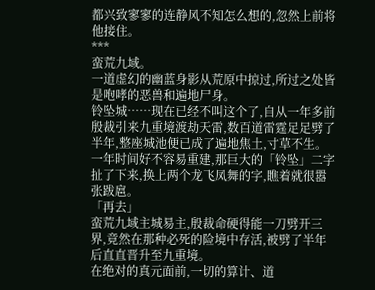都兴致寥寥的连静风不知怎么想的,忽然上前将他接住。
***
蛮荒九域。
一道虚幻的幽蓝身影从荒原中掠过,所过之处皆是咆哮的恶兽和遍地尸身。
铃坠城……现在已经不叫这个了,自从一年多前殷裁引来九重境渡劫天雷,数百道雷霆足足劈了半年,整座城池便已成了遍地焦土,寸草不生。
一年时间好不容易重建,那巨大的「铃坠」二字扯了下来,换上两个龙飞凤舞的字,瞧着就很嚣张跋扈。
「再去」
蛮荒九域主城易主,殷裁命硬得能一刀劈开三界,竟然在那种必死的险境中存活,被劈了半年后直直晋升至九重境。
在绝对的真元面前,一切的算计、道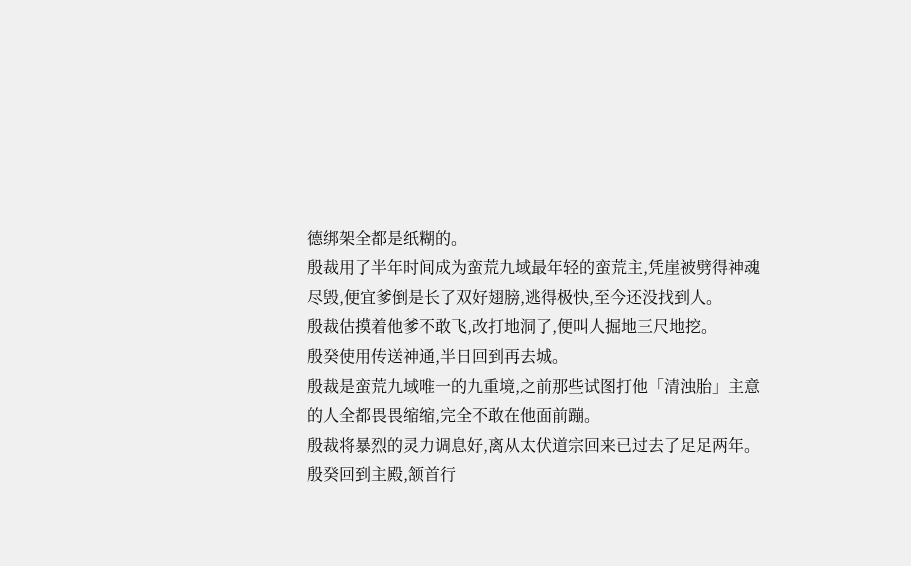德绑架全都是纸糊的。
殷裁用了半年时间成为蛮荒九域最年轻的蛮荒主,凭崖被劈得神魂尽毁,便宜爹倒是长了双好翅膀,逃得极快,至今还没找到人。
殷裁估摸着他爹不敢飞,改打地洞了,便叫人掘地三尺地挖。
殷癸使用传送神通,半日回到再去城。
殷裁是蛮荒九域唯一的九重境,之前那些试图打他「清浊胎」主意的人全都畏畏缩缩,完全不敢在他面前蹦。
殷裁将暴烈的灵力调息好,离从太伏道宗回来已过去了足足两年。
殷癸回到主殿,颔首行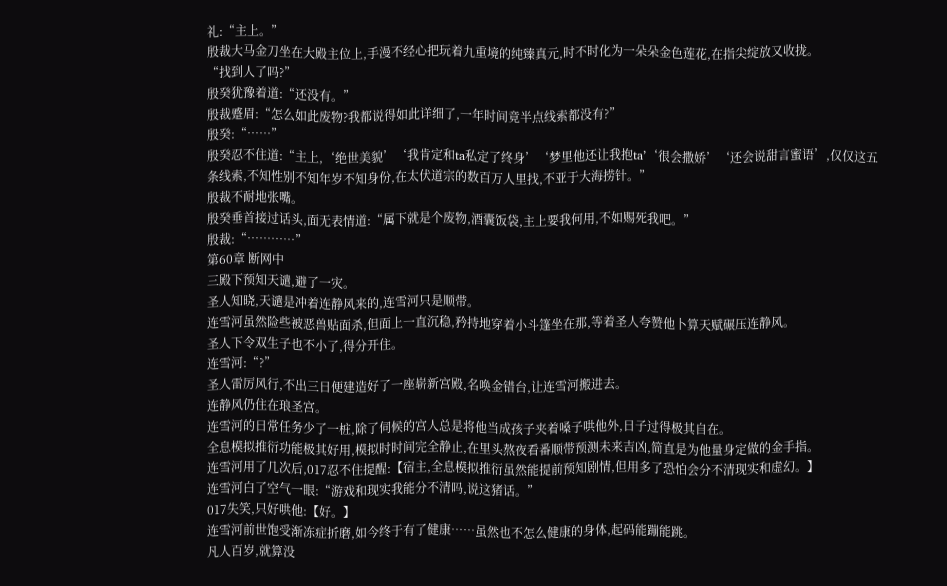礼:“主上。”
殷裁大马金刀坐在大殿主位上,手漫不经心把玩着九重境的纯臻真元,时不时化为一朵朵金色莲花,在指尖绽放又收拢。
“找到人了吗?”
殷癸犹豫着道:“还没有。”
殷裁蹙眉:“怎么如此废物?我都说得如此详细了,一年时间竟半点线索都没有?”
殷癸:“……”
殷癸忍不住道:“主上,‘绝世美貌’‘我肯定和ta私定了终身’‘梦里他还让我抱ta’‘很会撒娇’‘还会说甜言蜜语’,仅仅这五条线索,不知性别不知年岁不知身份,在太伏道宗的数百万人里找,不亚于大海捞针。”
殷裁不耐地张嘴。
殷癸垂首接过话头,面无表情道:“属下就是个废物,酒囊饭袋,主上要我何用,不如赐死我吧。”
殷裁:“…………”
第60章 断网中
三殿下预知天谴,避了一灾。
圣人知晓,天谴是冲着连静风来的,连雪河只是顺带。
连雪河虽然险些被恶兽贴面杀,但面上一直沉稳,矜持地穿着小斗篷坐在那,等着圣人夸赞他卜算天赋碾压连静风。
圣人下令双生子也不小了,得分开住。
连雪河:“?”
圣人雷厉风行,不出三日便建造好了一座崭新宫殿,名唤金错台,让连雪河搬进去。
连静风仍住在琅圣宫。
连雪河的日常任务少了一桩,除了伺候的宫人总是将他当成孩子夹着嗓子哄他外,日子过得极其自在。
全息模拟推衍功能极其好用,模拟时时间完全静止,在里头熬夜看番顺带预测未来吉凶,简直是为他量身定做的金手指。
连雪河用了几次后,017忍不住提醒:【宿主,全息模拟推衍虽然能提前预知剧情,但用多了恐怕会分不清现实和虚幻。】
连雪河白了空气一眼:“游戏和现实我能分不清吗,说这猪话。”
017失笑,只好哄他:【好。】
连雪河前世饱受渐冻症折磨,如今终于有了健康……虽然也不怎么健康的身体,起码能蹦能跳。
凡人百岁,就算没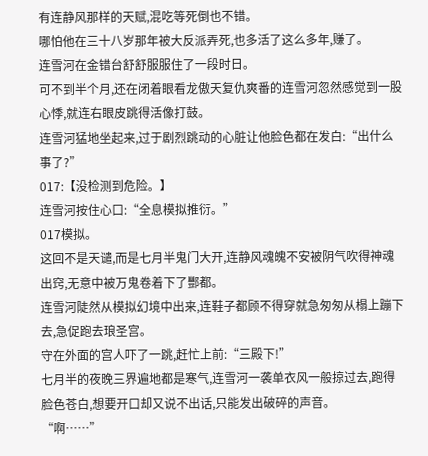有连静风那样的天赋,混吃等死倒也不错。
哪怕他在三十八岁那年被大反派弄死,也多活了这么多年,赚了。
连雪河在金错台舒舒服服住了一段时日。
可不到半个月,还在闭着眼看龙傲天复仇爽番的连雪河忽然感觉到一股心悸,就连右眼皮跳得活像打鼓。
连雪河猛地坐起来,过于剧烈跳动的心脏让他脸色都在发白:“出什么事了?”
017:【没检测到危险。】
连雪河按住心口:“全息模拟推衍。”
017模拟。
这回不是天谴,而是七月半鬼门大开,连静风魂魄不安被阴气吹得神魂出窍,无意中被万鬼卷着下了酆都。
连雪河陡然从模拟幻境中出来,连鞋子都顾不得穿就急匆匆从榻上蹦下去,急促跑去琅圣宫。
守在外面的宫人吓了一跳,赶忙上前:“三殿下!”
七月半的夜晚三界遍地都是寒气,连雪河一袭单衣风一般掠过去,跑得脸色苍白,想要开口却又说不出话,只能发出破碎的声音。
“啊……”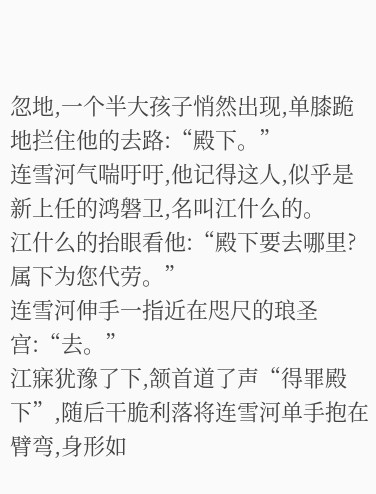忽地,一个半大孩子悄然出现,单膝跪地拦住他的去路:“殿下。”
连雪河气喘吁吁,他记得这人,似乎是新上任的鸿磐卫,名叫江什么的。
江什么的抬眼看他:“殿下要去哪里?属下为您代劳。”
连雪河伸手一指近在咫尺的琅圣宫:“去。”
江寐犹豫了下,颔首道了声“得罪殿下”,随后干脆利落将连雪河单手抱在臂弯,身形如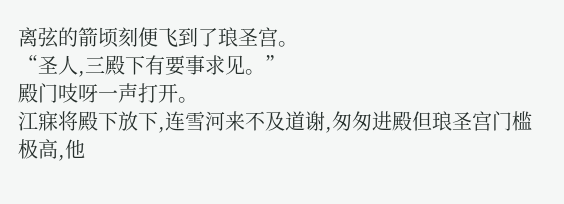离弦的箭顷刻便飞到了琅圣宫。
“圣人,三殿下有要事求见。”
殿门吱呀一声打开。
江寐将殿下放下,连雪河来不及道谢,匆匆进殿但琅圣宫门槛极高,他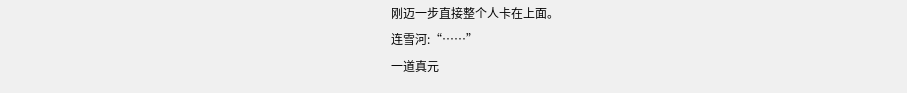刚迈一步直接整个人卡在上面。
连雪河:“……”
一道真元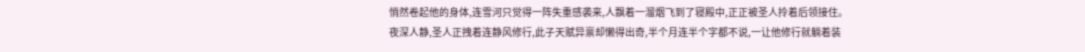悄然卷起他的身体,连雪河只觉得一阵失重感袭来,人飘着一溜烟飞到了寝殿中,正正被圣人拎着后领接住。
夜深人静,圣人正拽着连静风修行,此子天赋异禀却懒得出奇,半个月连半个字都不说,一让他修行就躺着装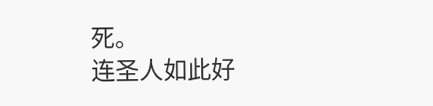死。
连圣人如此好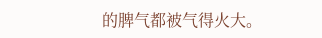的脾气都被气得火大。